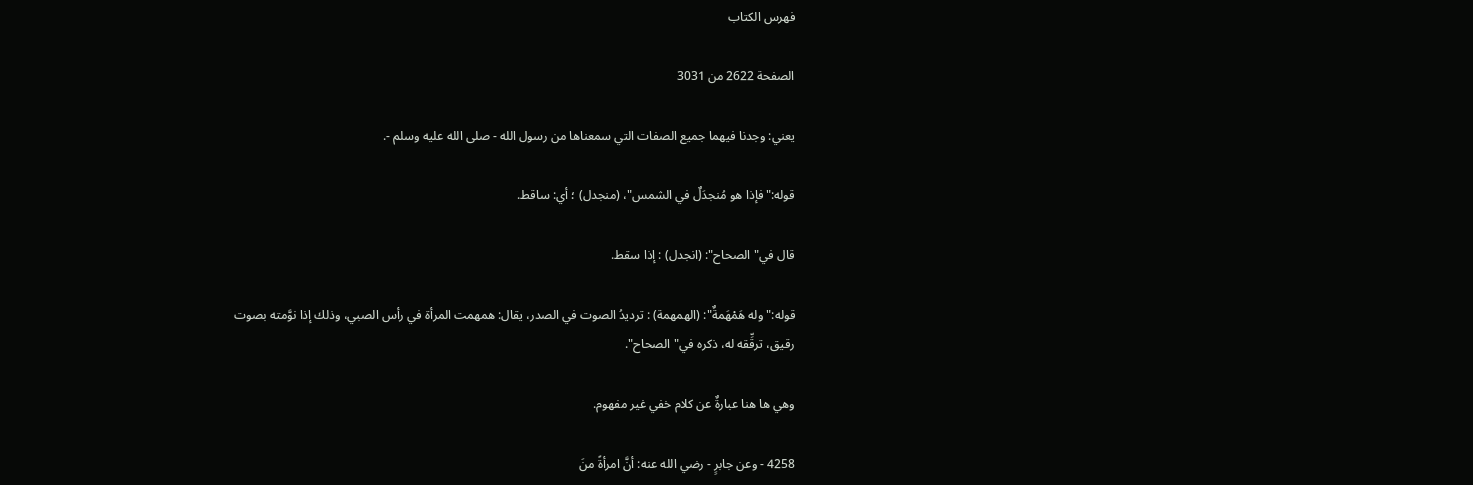فهرس الكتاب

الصفحة 2622 من 3031

يعني: وجدنا فيهما جميع الصفات التي سمعناها من رسول الله - صلى الله عليه وسلم -.

قوله:"فإذا هو مُنجدَلٌ في الشمس"، (منجدل) ؛ أي: ساقط.

قال في"الصحاح": (انجدل) : إذا سقط.

قوله:"وله هَمْهَمةٌ": (الهمهمة) : ترديدُ الصوت في الصدر، يقال: همهمت المرأة في رأس الصبي، وذلك إذا نوَّمته بصوت رقيق، ترقِّقه له، ذكره في"الصحاح".

وهي ها هنا عبارةٌ عن كلام خفي غير مفهوم.

4258 - وعن جابرٍ - رضي الله عنه: أنَّ امرأةً منَ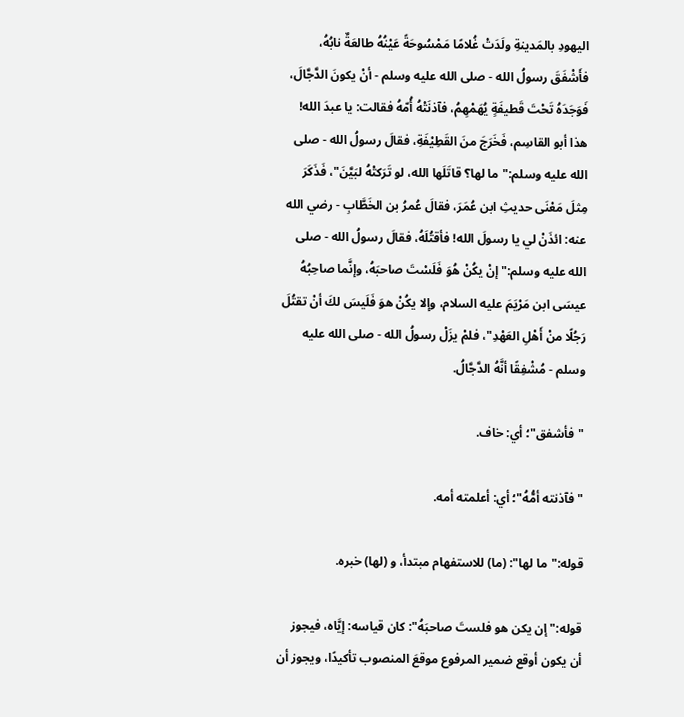اليهودِ بالمَدينةِ ولَدَتْ غُلامًا مَمْسُوحَةً عَيْنُهُ طالعَةٌ نابُهُ، فأَشْفَقَ رسولُ الله - صلى الله عليه وسلم - أنْ يكونَ الدَّجَّالَ، فَوَجَدَهُ تَحْتَ قَطيفَةٍ يُهَمْهِمُ، فآذنَتْهُ أُمّهُ فقالت: يا عبدَ الله! هذا أبو القاسِم، فَخَرَجَ منَ القَطِيْفَةِ، فقالَ رسولُ الله - صلى الله عليه وسلم:"ما لها؟ قاتَلَها الله، لو تَرَكتْهُ لبَيَّنَ"، فَذَكَرَ مِثلَ مَعْنَى حديثِ ابن عُمَرَ، فقالَ عُمرُ بن الخَطَّابِ - رضي الله عنه: ائذَنْ لي يا رسولَ الله! فأقتُلَهُ، فقالَ رسولُ الله - صلى الله عليه وسلم:"إنْ يكُنْ هُوَ فَلَسْتَ صاحبَهُ، وإنَّما صاحِبُهُ عيسَى ابن مَرْيَمَ عليه السلام، وإلا يكُنْ هوَ فَلَيسَ لكَ أنْ تقتُلَ رَجُلًا منْ أَهْلِ العَهْدِ"، فلمْ يزَلْ رسولُ الله - صلى الله عليه وسلم - مُشْفِقًا أنَّهُ الدَّجَّالُ.

"فأشفق"؛ أي: خاف.

"فآذنته أمُّهُ"؛ أي: أعلمته أمه.

قوله:"ما لها": (ما) للاستفهام مبتدأ، و (لها) خبره.

قوله:"إن يكن هو فلستَ صاحبَهُ": كان قياسه: إيَّاه، فيجوز أن يكون أوقع ضمير المرفوع موقعَ المنصوب تأكيدًا، ويجوز أن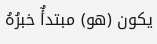يكون (هو) مبتدأٌ خبرُهُ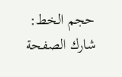حجم الخط:
شارك الصفحة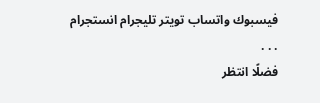فيسبوك واتساب تويتر تليجرام انستجرام
. . .
فضلًا انتظر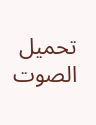تحميل الصوت